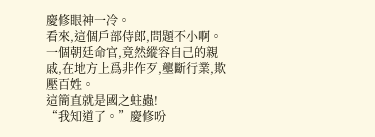慶修眼神一冷。
看來,這個戶部侍郎,問題不小啊。
一個朝廷命官,竟然縱容自己的親戚,在地方上爲非作歹,壟斷行業,欺壓百姓。
這簡直就是國之蛀蟲!
“我知道了。”慶修吩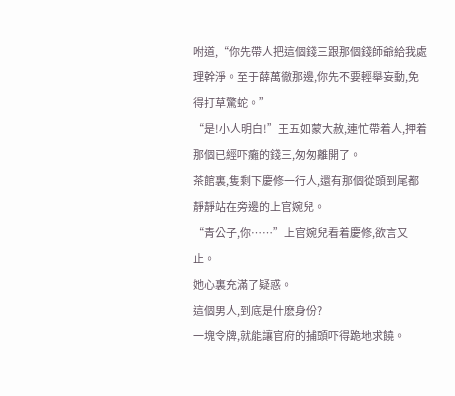咐道,“你先帶人把這個錢三跟那個錢師爺給我處理幹淨。至于薛萬徹那邊,你先不要輕舉妄動,免得打草驚蛇。”
“是!小人明白!”王五如蒙大赦,連忙帶着人,押着那個已經吓癱的錢三,匆匆離開了。
茶館裏,隻剩下慶修一行人,還有那個從頭到尾都靜靜站在旁邊的上官婉兒。
“青公子,你……”上官婉兒看着慶修,欲言又止。
她心裏充滿了疑惑。
這個男人,到底是什麽身份?
一塊令牌,就能讓官府的捕頭吓得跪地求饒。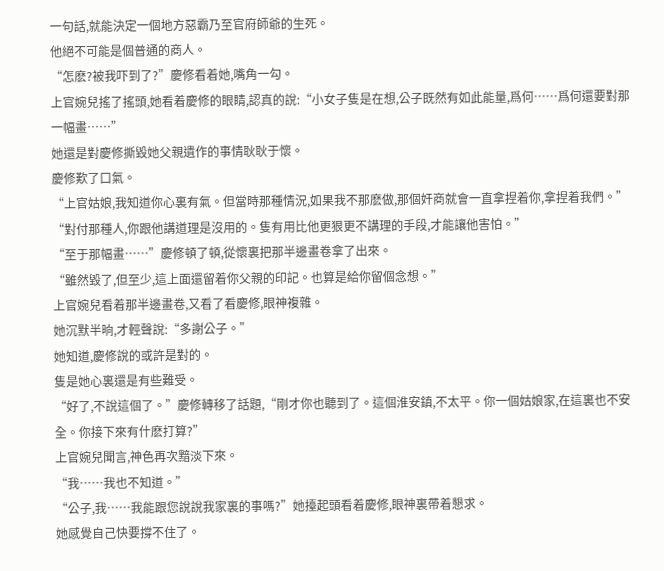一句話,就能決定一個地方惡霸乃至官府師爺的生死。
他絕不可能是個普通的商人。
“怎麽?被我吓到了?”慶修看着她,嘴角一勾。
上官婉兒搖了搖頭,她看着慶修的眼睛,認真的說:“小女子隻是在想,公子既然有如此能量,爲何……爲何還要對那一幅畫……”
她還是對慶修撕毀她父親遺作的事情耿耿于懷。
慶修歎了口氣。
“上官姑娘,我知道你心裏有氣。但當時那種情況,如果我不那麽做,那個奸商就會一直拿捏着你,拿捏着我們。”
“對付那種人,你跟他講道理是沒用的。隻有用比他更狠更不講理的手段,才能讓他害怕。”
“至于那幅畫……”慶修頓了頓,從懷裏把那半邊畫卷拿了出來。
“雖然毀了,但至少,這上面還留着你父親的印記。也算是給你留個念想。”
上官婉兒看着那半邊畫卷,又看了看慶修,眼神複雜。
她沉默半晌,才輕聲說:“多謝公子。”
她知道,慶修說的或許是對的。
隻是她心裏還是有些難受。
“好了,不說這個了。”慶修轉移了話題,“剛才你也聽到了。這個淮安鎮,不太平。你一個姑娘家,在這裏也不安全。你接下來有什麽打算?”
上官婉兒聞言,神色再次黯淡下來。
“我……我也不知道。”
“公子,我……我能跟您說說我家裏的事嗎?”她擡起頭看着慶修,眼神裏帶着懇求。
她感覺自己快要撐不住了。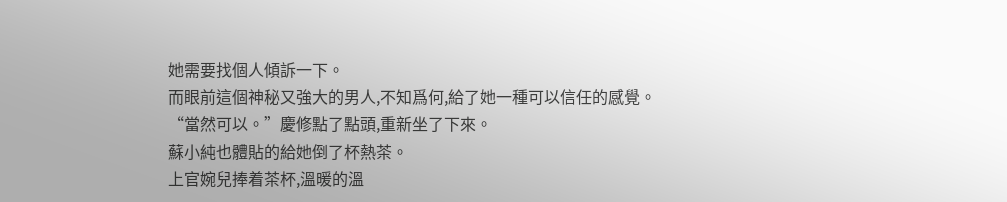她需要找個人傾訴一下。
而眼前這個神秘又強大的男人,不知爲何,給了她一種可以信任的感覺。
“當然可以。”慶修點了點頭,重新坐了下來。
蘇小純也體貼的給她倒了杯熱茶。
上官婉兒捧着茶杯,溫暖的溫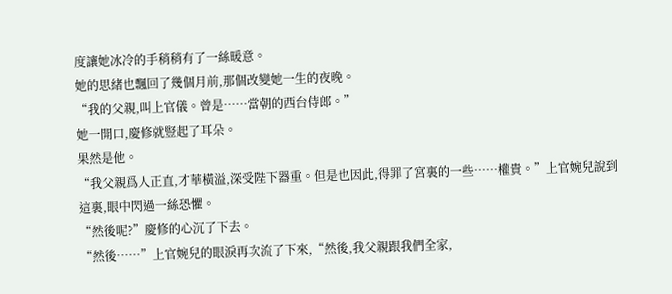度讓她冰冷的手稍稍有了一絲暖意。
她的思緒也飄回了幾個月前,那個改變她一生的夜晚。
“我的父親,叫上官儀。曾是……當朝的西台侍郎。”
她一開口,慶修就豎起了耳朵。
果然是他。
“我父親爲人正直,才華橫溢,深受陛下器重。但是也因此,得罪了宮裏的一些……權貴。”上官婉兒說到這裏,眼中閃過一絲恐懼。
“然後呢?”慶修的心沉了下去。
“然後……”上官婉兒的眼淚再次流了下來,“然後,我父親跟我們全家,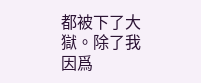都被下了大獄。除了我因爲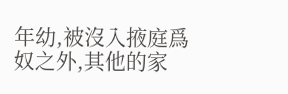年幼,被沒入掖庭爲奴之外,其他的家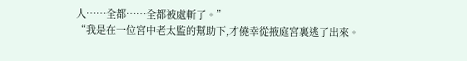人……全都……全都被處斬了。”
“我是在一位宮中老太監的幫助下,才僥幸從掖庭宮裏逃了出來。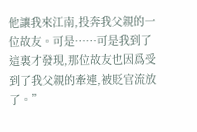他讓我來江南,投奔我父親的一位故友。可是……可是我到了這裏才發現,那位故友也因爲受到了我父親的牽連,被貶官流放了。”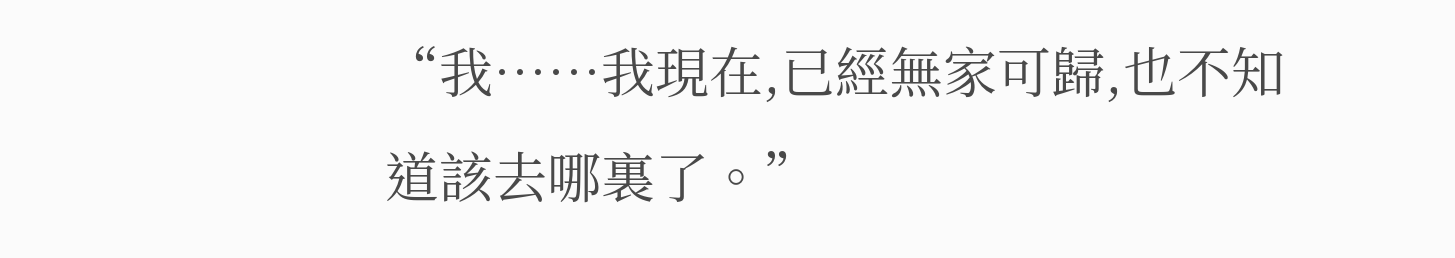“我……我現在,已經無家可歸,也不知道該去哪裏了。”